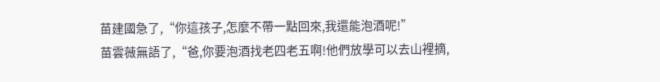苗建國急了,“你這孩子,怎麼不帶一點回來,我還能泡酒呢!”
苗雲薇無語了,“爸,你要泡酒找老四老五啊!他們放學可以去山裡摘,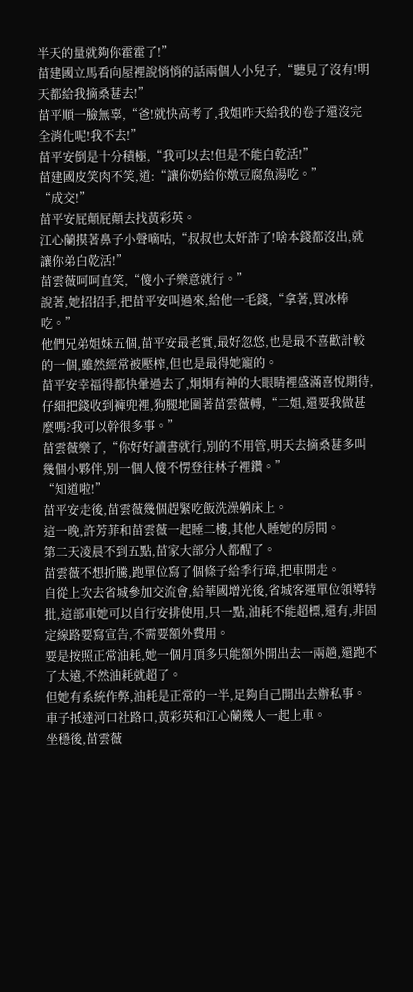半天的量就夠你霍霍了!”
苗建國立馬看向屋裡說悄悄的話兩個人小兒子,“聽見了沒有!明天都給我摘桑葚去!”
苗平順一臉無辜,“爸!就快高考了,我姐昨天給我的卷子還沒完全消化呢!我不去!”
苗平安倒是十分積極,“我可以去!但是不能白乾活!”
苗建國皮笑肉不笑,道:“讓你奶給你燉豆腐魚湯吃。”
“成交!”
苗平安屁顛屁顛去找黃彩英。
江心蘭摸著鼻子小聲嘀咕,“叔叔也太奸詐了!啥本錢都沒出,就讓你弟白乾活!”
苗雲薇呵呵直笑,“傻小子樂意就行。”
說著,她招招手,把苗平安叫過來,給他一毛錢,“拿著,買冰棒吃。”
他們兄弟姐妹五個,苗平安最老實,最好忽悠,也是最不喜歡計較的一個,雖然經常被壓榨,但也是最得她寵的。
苗平安幸福得都快暈過去了,炯炯有神的大眼睛裡盛滿喜悅期待,仔細把錢收到褲兜裡,狗腿地圍著苗雲薇轉,“二姐,還要我做甚麼嗎?我可以幹很多事。”
苗雲薇樂了,“你好好讀書就行,別的不用管,明天去摘桑葚多叫幾個小夥伴,別一個人傻不愣登往林子裡鑽。”
“知道啦!”
苗平安走後,苗雲薇幾個趕緊吃飯洗澡躺床上。
這一晚,許芳菲和苗雲薇一起睡二樓,其他人睡她的房間。
第二天凌晨不到五點,苗家大部分人都醒了。
苗雲薇不想折騰,跑單位寫了個條子給季行璋,把車開走。
自從上次去省城參加交流會,給華國增光後,省城客運單位領導特批,這部車她可以自行安排使用,只一點,油耗不能超標,還有,非固定線路要寫宣告,不需要額外費用。
要是按照正常油耗,她一個月頂多只能額外開出去一兩趟,還跑不了太遠,不然油耗就超了。
但她有系統作弊,油耗是正常的一半,足夠自己開出去辦私事。
車子抵達河口社路口,黃彩英和江心蘭幾人一起上車。
坐穩後,苗雲薇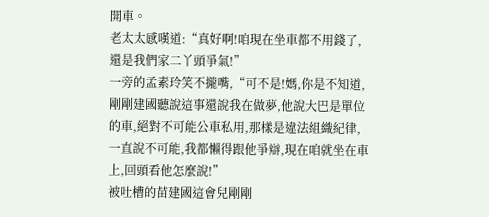開車。
老太太感嘆道:“真好啊!咱現在坐車都不用錢了,還是我們家二丫頭爭氣!”
一旁的孟素玲笑不攏嘴,“可不是!媽,你是不知道,剛剛建國聽說這事還說我在做夢,他說大巴是單位的車,絕對不可能公車私用,那樣是違法組織紀律,一直說不可能,我都懶得跟他爭辯,現在咱就坐在車上,回頭看他怎麼說!”
被吐槽的苗建國這會兒剛剛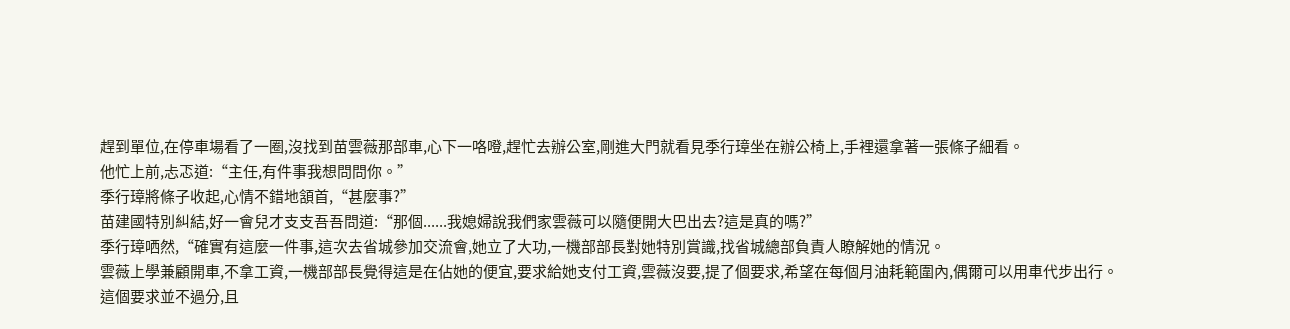趕到單位,在停車場看了一圈,沒找到苗雲薇那部車,心下一咯噔,趕忙去辦公室,剛進大門就看見季行璋坐在辦公椅上,手裡還拿著一張條子細看。
他忙上前,忐忑道:“主任,有件事我想問問你。”
季行璋將條子收起,心情不錯地頷首,“甚麼事?”
苗建國特別糾結,好一會兒才支支吾吾問道:“那個......我媳婦說我們家雲薇可以隨便開大巴出去?這是真的嗎?”
季行璋哂然,“確實有這麼一件事,這次去省城參加交流會,她立了大功,一機部部長對她特別賞識,找省城總部負責人瞭解她的情況。
雲薇上學兼顧開車,不拿工資,一機部部長覺得這是在佔她的便宜,要求給她支付工資,雲薇沒要,提了個要求,希望在每個月油耗範圍內,偶爾可以用車代步出行。
這個要求並不過分,且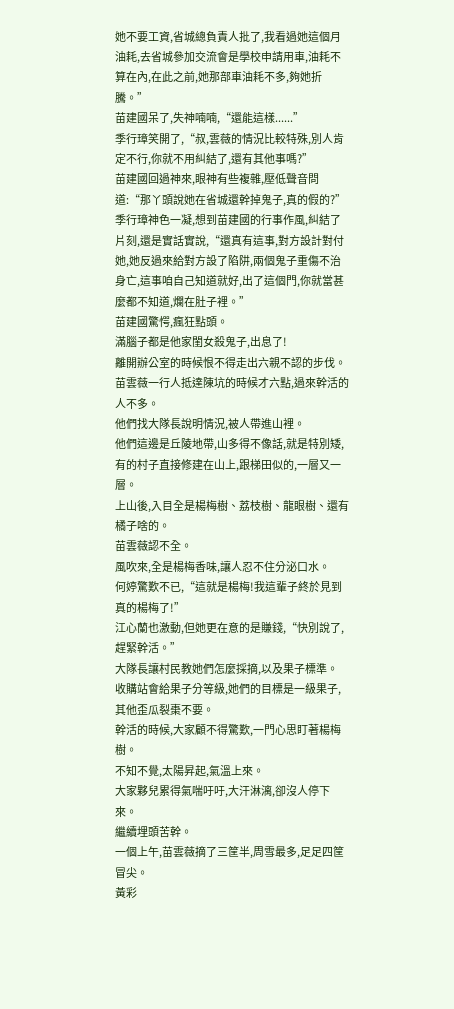她不要工資,省城總負責人批了,我看過她這個月油耗,去省城參加交流會是學校申請用車,油耗不算在內,在此之前,她那部車油耗不多,夠她折騰。”
苗建國呆了,失神喃喃,“還能這樣......”
季行璋笑開了,“叔,雲薇的情況比較特殊,別人肯定不行,你就不用糾結了,還有其他事嗎?”
苗建國回過神來,眼神有些複雜,壓低聲音問道:“那丫頭說她在省城還幹掉鬼子,真的假的?”
季行璋神色一凝,想到苗建國的行事作風,糾結了片刻,還是實話實說,“還真有這事,對方設計對付她,她反過來給對方設了陷阱,兩個鬼子重傷不治身亡,這事咱自己知道就好,出了這個門,你就當甚麼都不知道,爛在肚子裡。”
苗建國驚愕,瘋狂點頭。
滿腦子都是他家閨女殺鬼子,出息了!
離開辦公室的時候恨不得走出六親不認的步伐。
苗雲薇一行人抵達陳坑的時候才六點,過來幹活的人不多。
他們找大隊長說明情況,被人帶進山裡。
他們這邊是丘陵地帶,山多得不像話,就是特別矮,有的村子直接修建在山上,跟梯田似的,一層又一層。
上山後,入目全是楊梅樹、荔枝樹、龍眼樹、還有橘子啥的。
苗雲薇認不全。
風吹來,全是楊梅香味,讓人忍不住分泌口水。
何婷驚歎不已,“這就是楊梅!我這輩子終於見到真的楊梅了!”
江心蘭也激動,但她更在意的是賺錢,“快別說了,趕緊幹活。”
大隊長讓村民教她們怎麼採摘,以及果子標準。
收購站會給果子分等級,她們的目標是一級果子,其他歪瓜裂棗不要。
幹活的時候,大家顧不得驚歎,一門心思盯著楊梅樹。
不知不覺,太陽昇起,氣溫上來。
大家夥兒累得氣喘吁吁,大汗淋漓,卻沒人停下來。
繼續埋頭苦幹。
一個上午,苗雲薇摘了三筐半,周雪最多,足足四筐冒尖。
黃彩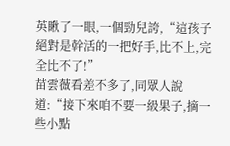英瞅了一眼,一個勁兒誇,“這孩子絕對是幹活的一把好手,比不上,完全比不了!”
苗雲薇看差不多了,同眾人說道:“接下來咱不要一級果子,摘一些小點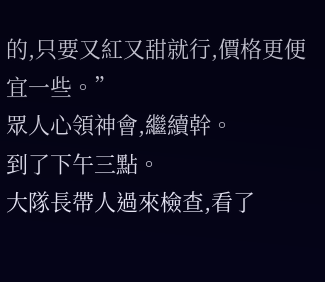的,只要又紅又甜就行,價格更便宜一些。”
眾人心領神會,繼續幹。
到了下午三點。
大隊長帶人過來檢查,看了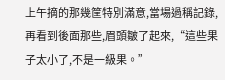上午摘的那幾筐特別滿意,當場過稱記錄,再看到後面那些,眉頭皺了起來,“這些果子太小了,不是一級果。”